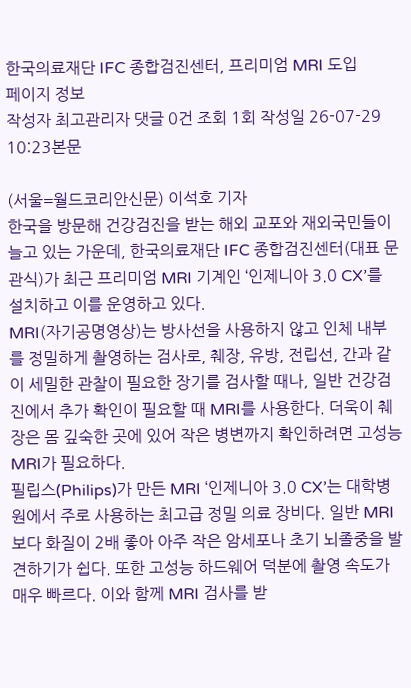한국의료재단 IFC 종합검진센터, 프리미엄 MRI 도입
페이지 정보
작성자 최고관리자 댓글 0건 조회 1회 작성일 26-07-29 10:23본문

(서울=월드코리안신문) 이석호 기자
한국을 방문해 건강검진을 받는 해외 교포와 재외국민들이 늘고 있는 가운데, 한국의료재단 IFC 종합검진센터(대표 문관식)가 최근 프리미엄 MRI 기계인 ‘인제니아 3.0 CX’를 설치하고 이를 운영하고 있다.
MRI(자기공명영상)는 방사선을 사용하지 않고 인체 내부를 정밀하게 촬영하는 검사로, 췌장, 유방, 전립선, 간과 같이 세밀한 관찰이 필요한 장기를 검사할 때나, 일반 건강검진에서 추가 확인이 필요할 때 MRI를 사용한다. 더욱이 췌장은 몸 깊숙한 곳에 있어 작은 병변까지 확인하려면 고성능 MRI가 필요하다.
필립스(Philips)가 만든 MRI ‘인제니아 3.0 CX’는 대학병원에서 주로 사용하는 최고급 정밀 의료 장비다. 일반 MRI보다 화질이 2배 좋아 아주 작은 암세포나 초기 뇌졸중을 발견하기가 쉽다. 또한 고성능 하드웨어 덕분에 촬영 속도가 매우 빠르다. 이와 함께 MRI 검사를 받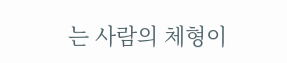는 사람의 체형이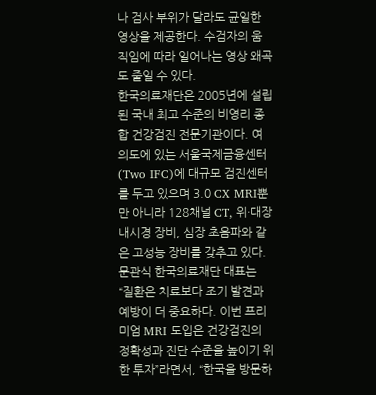나 검사 부위가 달라도 균일한 영상을 제공한다. 수검자의 움직임에 따라 일어나는 영상 왜곡도 줄일 수 있다.
한국의료재단은 2005년에 설립된 국내 최고 수준의 비영리 종합 건강검진 전문기관이다. 여의도에 있는 서울국제금융센터(Two IFC)에 대규모 검진센터를 두고 있으며 3.0 CX MRI뿐만 아니라 128채널 CT, 위·대장내시경 장비, 심장 초음파와 같은 고성능 장비를 갖추고 있다.
문관식 한국의료재단 대표는 “질환은 치료보다 조기 발견과 예방이 더 중요하다. 이번 프리미엄 MRI 도입은 건강검진의 정확성과 진단 수준을 높이기 위한 투자”라면서, “한국을 방문하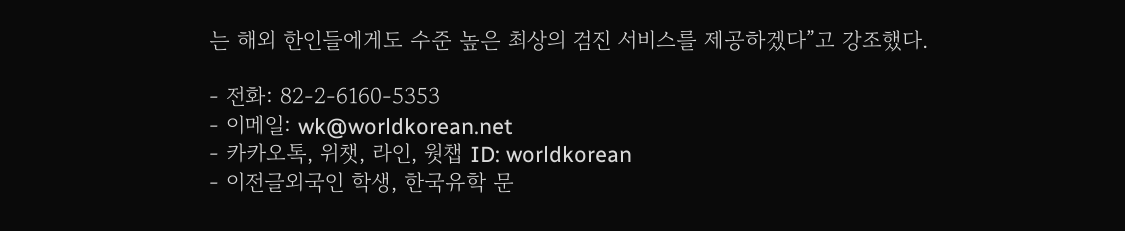는 해외 한인들에게도 수준 높은 최상의 검진 서비스를 제공하겠다”고 강조했다.

- 전화: 82-2-6160-5353
- 이메일: wk@worldkorean.net
- 카카오톡, 위챗, 라인, 웟챕 ID: worldkorean
- 이전글외국인 학생, 한국유학 문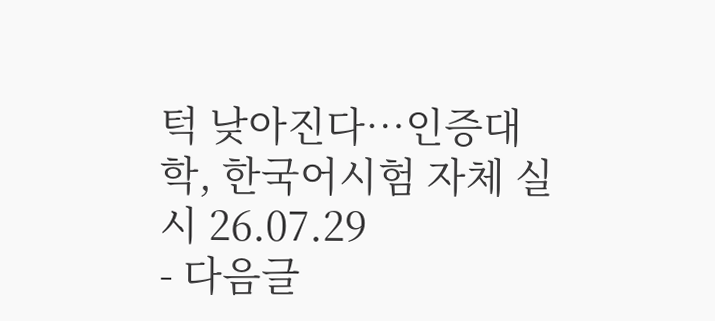턱 낮아진다…인증대학, 한국어시험 자체 실시 26.07.29
- 다음글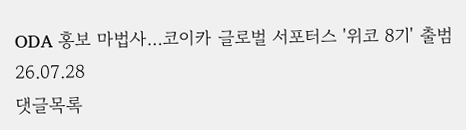ODA 홍보 마법사…코이카 글로벌 서포터스 '위코 8기' 출범 26.07.28
댓글목록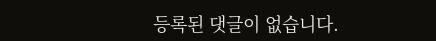등록된 댓글이 없습니다.